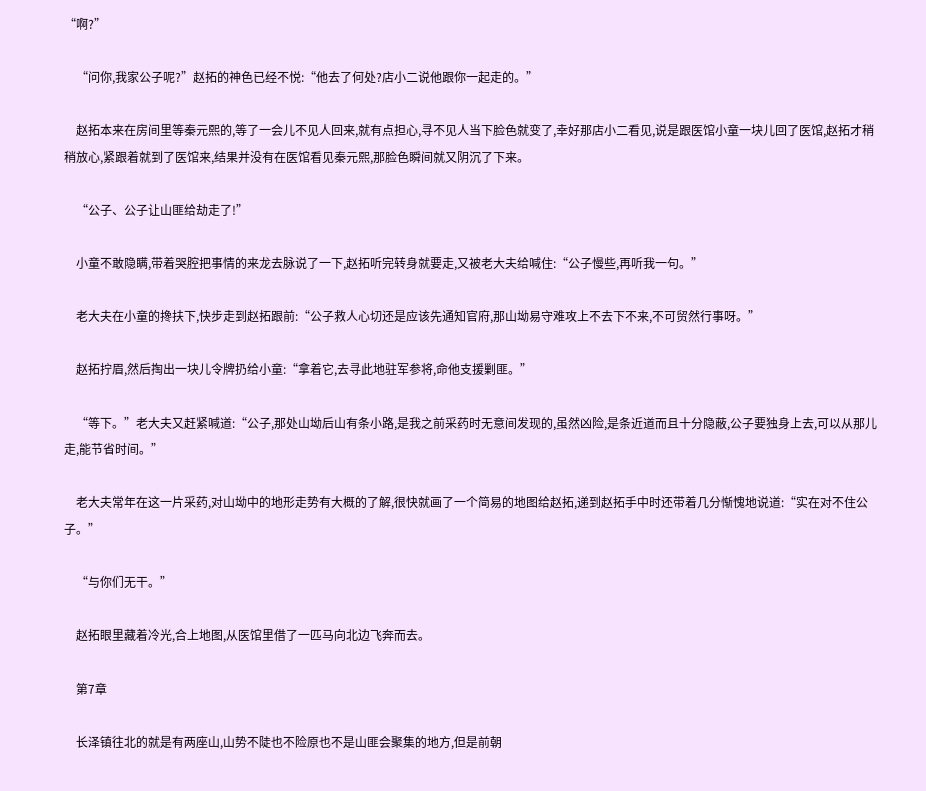“啊?”

    “问你,我家公子呢?”赵拓的神色已经不悦:“他去了何处?店小二说他跟你一起走的。”

    赵拓本来在房间里等秦元熙的,等了一会儿不见人回来,就有点担心,寻不见人当下脸色就变了,幸好那店小二看见,说是跟医馆小童一块儿回了医馆,赵拓才稍稍放心,紧跟着就到了医馆来,结果并没有在医馆看见秦元熙,那脸色瞬间就又阴沉了下来。

    “公子、公子让山匪给劫走了!”

    小童不敢隐瞒,带着哭腔把事情的来龙去脉说了一下,赵拓听完转身就要走,又被老大夫给喊住:“公子慢些,再听我一句。”

    老大夫在小童的搀扶下,快步走到赵拓跟前:“公子救人心切还是应该先通知官府,那山坳易守难攻上不去下不来,不可贸然行事呀。”

    赵拓拧眉,然后掏出一块儿令牌扔给小童:“拿着它,去寻此地驻军参将,命他支援剿匪。”

    “等下。”老大夫又赶紧喊道:“公子,那处山坳后山有条小路,是我之前采药时无意间发现的,虽然凶险,是条近道而且十分隐蔽,公子要独身上去,可以从那儿走,能节省时间。”

    老大夫常年在这一片采药,对山坳中的地形走势有大概的了解,很快就画了一个简易的地图给赵拓,递到赵拓手中时还带着几分惭愧地说道:“实在对不住公子。”

    “与你们无干。”

    赵拓眼里藏着冷光,合上地图,从医馆里借了一匹马向北边飞奔而去。

    第7章

    长泽镇往北的就是有两座山,山势不陡也不险原也不是山匪会聚集的地方,但是前朝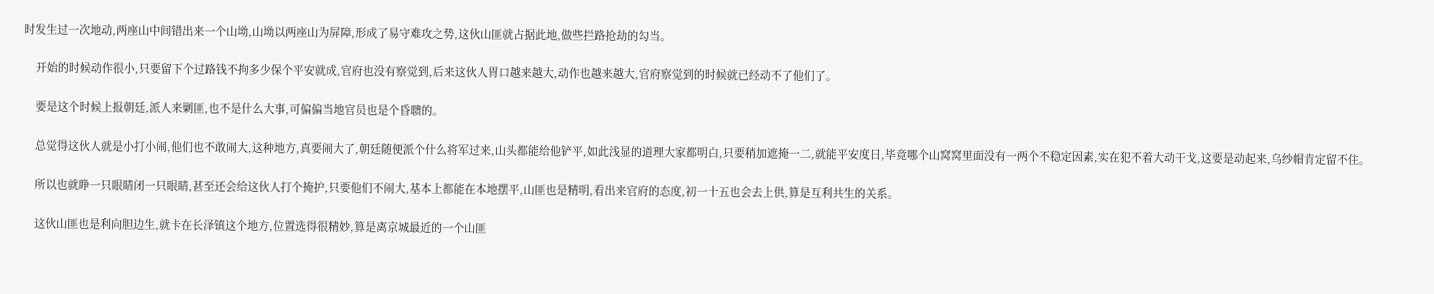时发生过一次地动,两座山中间错出来一个山坳,山坳以两座山为屏障,形成了易守难攻之势,这伙山匪就占据此地,做些拦路抢劫的勾当。

    开始的时候动作很小,只要留下个过路钱不拘多少保个平安就成,官府也没有察觉到,后来这伙人胃口越来越大,动作也越来越大,官府察觉到的时候就已经动不了他们了。

    要是这个时候上报朝廷,派人来剿匪,也不是什么大事,可偏偏当地官员也是个昏聩的。

    总觉得这伙人就是小打小闹,他们也不敢闹大,这种地方,真要闹大了,朝廷随便派个什么将军过来,山头都能给他铲平,如此浅显的道理大家都明白,只要稍加遮掩一二,就能平安度日,毕竟哪个山窝窝里面没有一两个不稳定因素,实在犯不着大动干戈,这要是动起来,乌纱帽肯定留不住。

    所以也就睁一只眼睛闭一只眼睛,甚至还会给这伙人打个掩护,只要他们不闹大,基本上都能在本地摆平,山匪也是精明,看出来官府的态度,初一十五也会去上供,算是互利共生的关系。

    这伙山匪也是利向胆边生,就卡在长泽镇这个地方,位置选得很精妙,算是离京城最近的一个山匪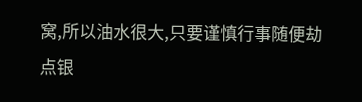窝,所以油水很大,只要谨慎行事随便劫点银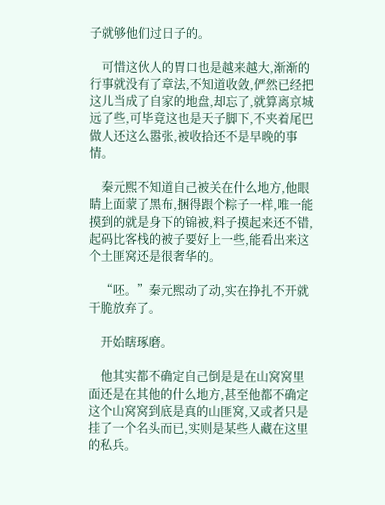子就够他们过日子的。

    可惜这伙人的胃口也是越来越大,渐渐的行事就没有了章法,不知道收敛,俨然已经把这儿当成了自家的地盘,却忘了,就算离京城远了些,可毕竟这也是天子脚下,不夹着尾巴做人还这么嚣张,被收拾还不是早晚的事情。

    秦元熙不知道自己被关在什么地方,他眼睛上面蒙了黑布,捆得跟个粽子一样,唯一能摸到的就是身下的锦被,料子摸起来还不错,起码比客栈的被子要好上一些,能看出来这个土匪窝还是很奢华的。

    “呸。”秦元熙动了动,实在挣扎不开就干脆放弃了。

    开始瞎琢磨。

    他其实都不确定自己倒是是在山窝窝里面还是在其他的什么地方,甚至他都不确定这个山窝窝到底是真的山匪窝,又或者只是挂了一个名头而已,实则是某些人藏在这里的私兵。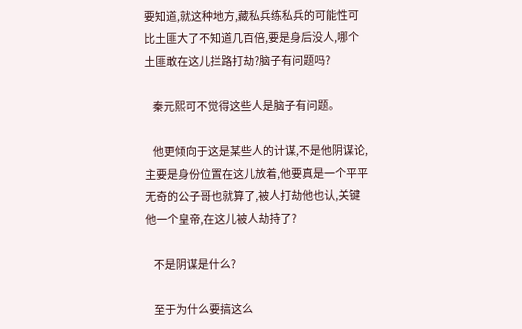要知道,就这种地方,藏私兵练私兵的可能性可比土匪大了不知道几百倍,要是身后没人,哪个土匪敢在这儿拦路打劫?脑子有问题吗?

    秦元熙可不觉得这些人是脑子有问题。

    他更倾向于这是某些人的计谋,不是他阴谋论,主要是身份位置在这儿放着,他要真是一个平平无奇的公子哥也就算了,被人打劫他也认,关键他一个皇帝,在这儿被人劫持了?

    不是阴谋是什么?

    至于为什么要搞这么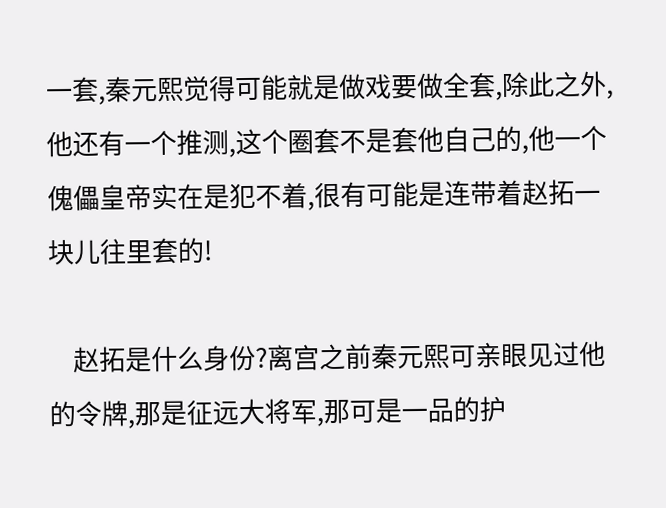一套,秦元熙觉得可能就是做戏要做全套,除此之外,他还有一个推测,这个圈套不是套他自己的,他一个傀儡皇帝实在是犯不着,很有可能是连带着赵拓一块儿往里套的!

    赵拓是什么身份?离宫之前秦元熙可亲眼见过他的令牌,那是征远大将军,那可是一品的护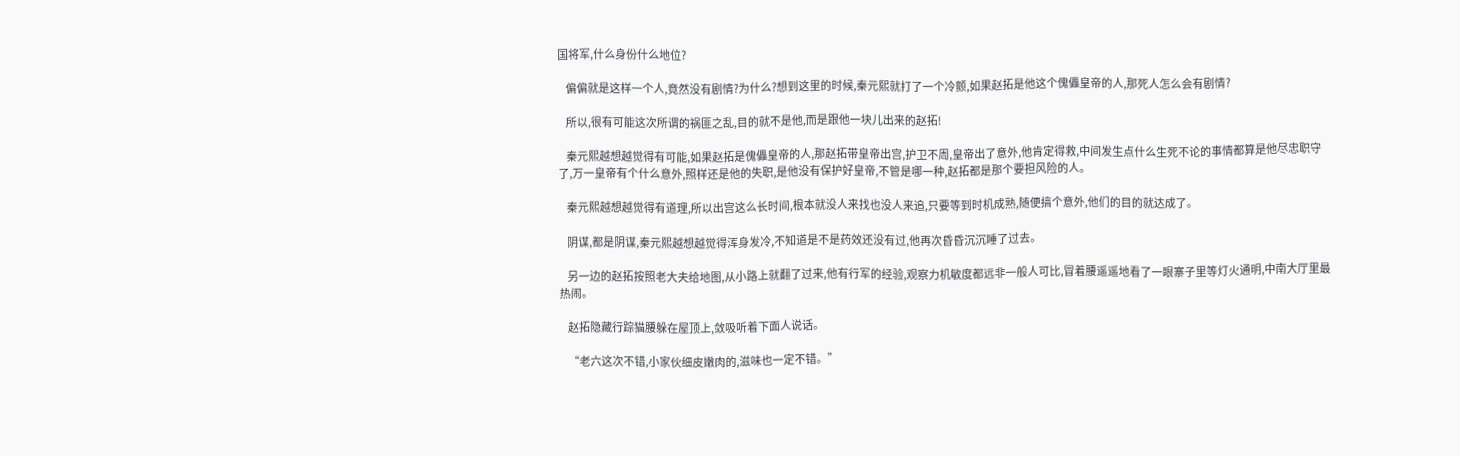国将军,什么身份什么地位?

    偏偏就是这样一个人,竟然没有剧情?为什么?想到这里的时候,秦元熙就打了一个冷颤,如果赵拓是他这个傀儡皇帝的人,那死人怎么会有剧情?

    所以,很有可能这次所谓的祸匪之乱,目的就不是他,而是跟他一块儿出来的赵拓!

    秦元熙越想越觉得有可能,如果赵拓是傀儡皇帝的人,那赵拓带皇帝出宫,护卫不周,皇帝出了意外,他肯定得救,中间发生点什么生死不论的事情都算是他尽忠职守了,万一皇帝有个什么意外,照样还是他的失职,是他没有保护好皇帝,不管是哪一种,赵拓都是那个要担风险的人。

    秦元熙越想越觉得有道理,所以出宫这么长时间,根本就没人来找也没人来追,只要等到时机成熟,随便搞个意外,他们的目的就达成了。

    阴谋,都是阴谋,秦元熙越想越觉得浑身发冷,不知道是不是药效还没有过,他再次昏昏沉沉睡了过去。

    另一边的赵拓按照老大夫给地图,从小路上就翻了过来,他有行军的经验,观察力机敏度都远非一般人可比,冒着腰遥遥地看了一眼寨子里等灯火通明,中南大厅里最热闹。

    赵拓隐藏行踪猫腰躲在屋顶上,敛吸听着下面人说话。

    “老六这次不错,小家伙细皮嫩肉的,滋味也一定不错。”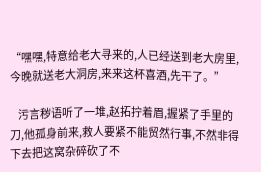“嘿嘿,特意给老大寻来的,人已经送到老大房里,今晚就送老大洞房,来来这杯喜酒,先干了。”

    污言秽语听了一堆,赵拓拧着眉,握紧了手里的刀,他孤身前来,救人要紧不能贸然行事,不然非得下去把这窝杂碎砍了不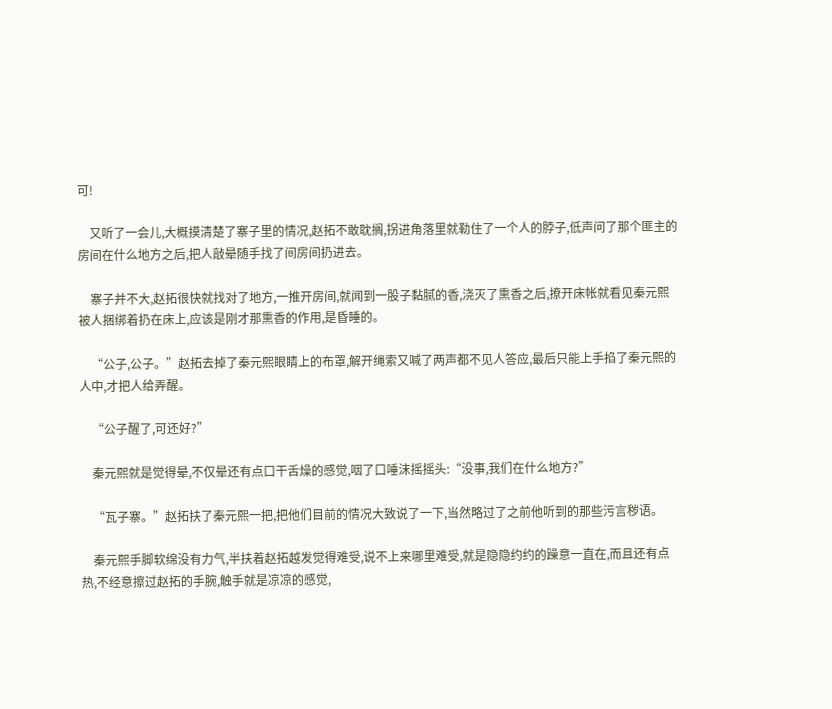可!

    又听了一会儿,大概摸清楚了寨子里的情况,赵拓不敢耽搁,拐进角落里就勒住了一个人的脖子,低声问了那个匪主的房间在什么地方之后,把人敲晕随手找了间房间扔进去。

    寨子并不大,赵拓很快就找对了地方,一推开房间,就闻到一股子黏腻的香,浇灭了熏香之后,撩开床帐就看见秦元熙被人捆绑着扔在床上,应该是刚才那熏香的作用,是昏睡的。

    “公子,公子。”赵拓去掉了秦元熙眼睛上的布罩,解开绳索又喊了两声都不见人答应,最后只能上手掐了秦元熙的人中,才把人给弄醒。

    “公子醒了,可还好?”

    秦元熙就是觉得晕,不仅晕还有点口干舌燥的感觉,咽了口唾沫摇摇头:“没事,我们在什么地方?”

    “瓦子寨。”赵拓扶了秦元熙一把,把他们目前的情况大致说了一下,当然略过了之前他听到的那些污言秽语。

    秦元熙手脚软绵没有力气,半扶着赵拓越发觉得难受,说不上来哪里难受,就是隐隐约约的躁意一直在,而且还有点热,不经意擦过赵拓的手腕,触手就是凉凉的感觉,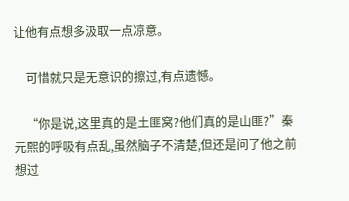让他有点想多汲取一点凉意。

    可惜就只是无意识的擦过,有点遗憾。

    “你是说,这里真的是土匪窝?他们真的是山匪?”秦元熙的呼吸有点乱,虽然脑子不清楚,但还是问了他之前想过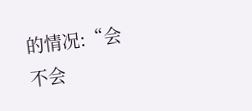的情况:“会不会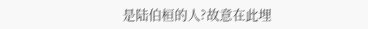是陆伯桓的人?故意在此埋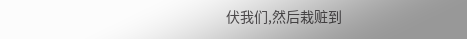伏我们,然后栽赃到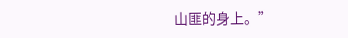山匪的身上。”